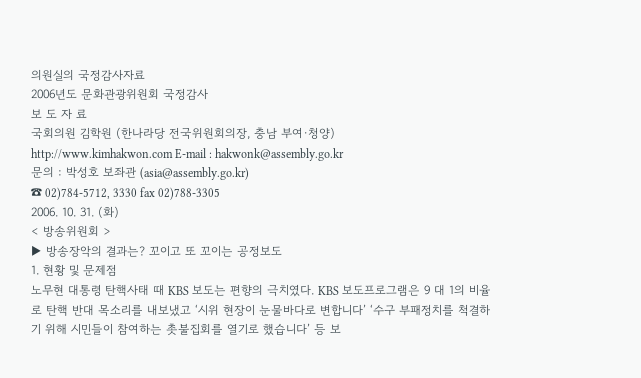의원실의 국정감사자료
2006년도 문화관광위원회 국정감사
보 도 자 료
국회의원 김학원 (한나라당 전국위원회의장, 충남 부여·청양)
http://www.kimhakwon.com E-mail : hakwonk@assembly.go.kr
문의 : 박성호 보좌관 (asia@assembly.go.kr)
☎ 02)784-5712, 3330 fax 02)788-3305
2006. 10. 31. (화)
< 방송위원회 >
▶ 방송장악의 결과는? 꼬이고 또 꼬이는 공정보도
1. 현황 및 문제점
노무현 대통령 탄핵사태 때 KBS 보도는 편향의 극치였다. KBS 보도프로그램은 9 대 1의 비율
로 탄핵 반대 목소리를 내보냈고 ‘시위 현장이 눈물바다로 변합니다’ ‘수구 부패정치를 척결하
기 위해 시민들이 참여하는 촛불집회를 열기로 했습니다’ 등 보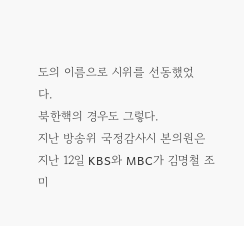도의 이름으로 시위를 선동했었
다.
북한핵의 경우도 그렇다.
지난 방송위 국정감사시 본의원은 지난 12일 KBS와 MBC가 김명철 조미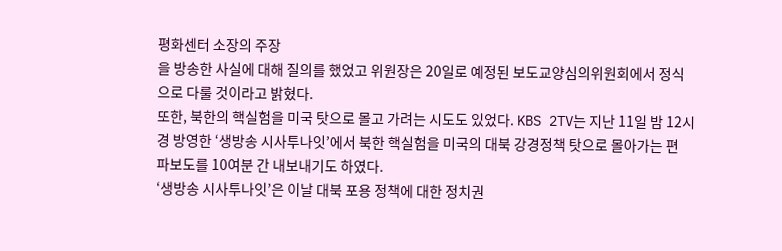평화센터 소장의 주장
을 방송한 사실에 대해 질의를 했었고 위원장은 20일로 예정된 보도교양심의위원회에서 정식
으로 다룰 것이라고 밝혔다.
또한, 북한의 핵실험을 미국 탓으로 몰고 가려는 시도도 있었다. KBS 2TV는 지난 11일 밤 12시
경 방영한 ‘생방송 시사투나잇’에서 북한 핵실험을 미국의 대북 강경정책 탓으로 몰아가는 편
파보도를 10여분 간 내보내기도 하였다.
‘생방송 시사투나잇’은 이날 대북 포용 정책에 대한 정치권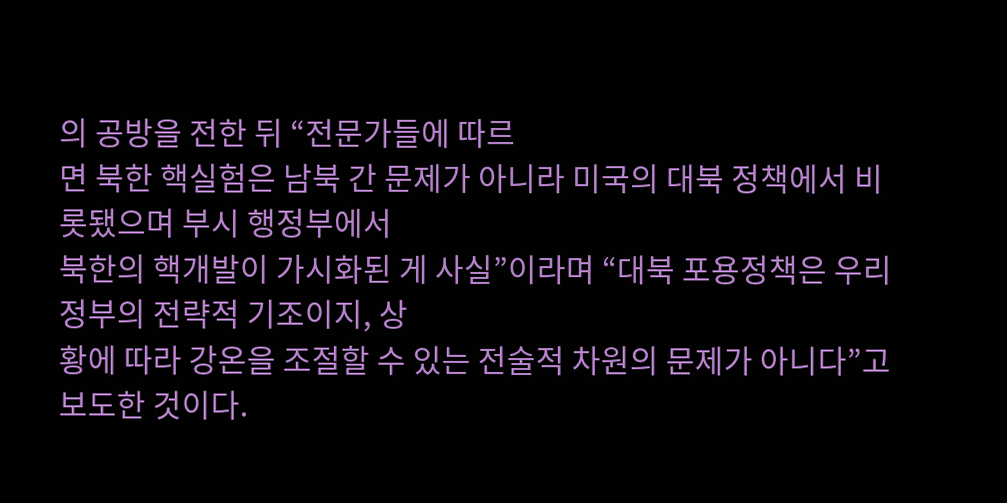의 공방을 전한 뒤 “전문가들에 따르
면 북한 핵실험은 남북 간 문제가 아니라 미국의 대북 정책에서 비롯됐으며 부시 행정부에서
북한의 핵개발이 가시화된 게 사실”이라며 “대북 포용정책은 우리 정부의 전략적 기조이지, 상
황에 따라 강온을 조절할 수 있는 전술적 차원의 문제가 아니다”고 보도한 것이다.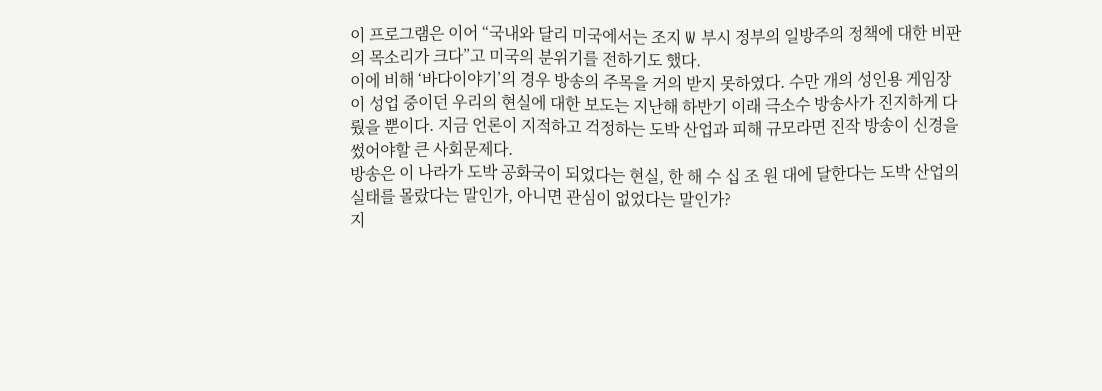이 프로그램은 이어 “국내와 달리 미국에서는 조지 W 부시 정부의 일방주의 정책에 대한 비판
의 목소리가 크다”고 미국의 분위기를 전하기도 했다.
이에 비해 ‘바다이야기’의 경우 방송의 주목을 거의 받지 못하였다. 수만 개의 성인용 게임장
이 성업 중이던 우리의 현실에 대한 보도는 지난해 하반기 이래 극소수 방송사가 진지하게 다
뤘을 뿐이다. 지금 언론이 지적하고 걱정하는 도박 산업과 피해 규모라면 진작 방송이 신경을
썼어야할 큰 사회문제다.
방송은 이 나라가 도박 공화국이 되었다는 현실, 한 해 수 십 조 원 대에 달한다는 도박 산업의
실태를 몰랐다는 말인가, 아니면 관심이 없었다는 말인가?
지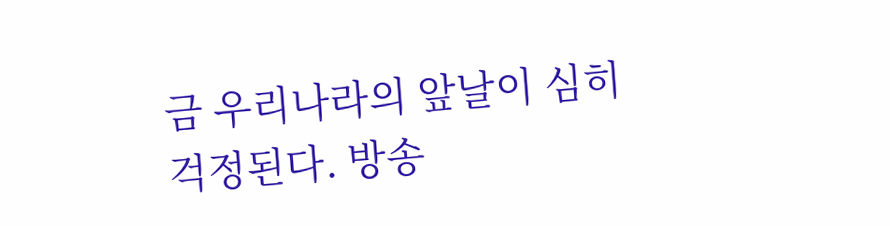금 우리나라의 앞날이 심히 걱정된다. 방송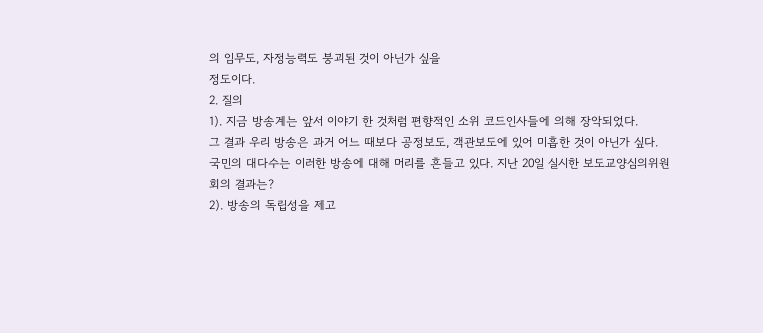의 임무도, 자정능력도 붕괴된 것이 아닌가 싶을
정도이다.
2. 질의
1). 지금 방송계는 앞서 이야기 한 것처럼 편향적인 소위 코드인사들에 의해 장악되었다.
그 결과 우리 방송은 과거 어느 때보다 공정보도, 객관보도에 있어 미흡한 것이 아닌가 싶다.
국민의 대다수는 이러한 방송에 대해 머리를 흔들고 있다. 지난 20일 실시한 보도교양심의위원
회의 결과는?
2). 방송의 독립성을 제고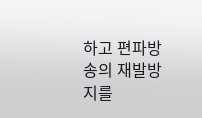하고 편파방송의 재발방지를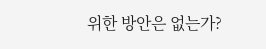위한 방안은 없는가?